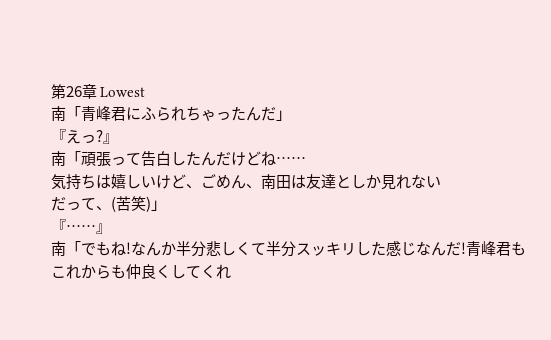第26章 Lowest
南「青峰君にふられちゃったんだ」
『えっ?』
南「頑張って告白したんだけどね……
気持ちは嬉しいけど、ごめん、南田は友達としか見れない
だって、(苦笑)」
『……』
南「でもね!なんか半分悲しくて半分スッキリした感じなんだ!青峰君も
これからも仲良くしてくれ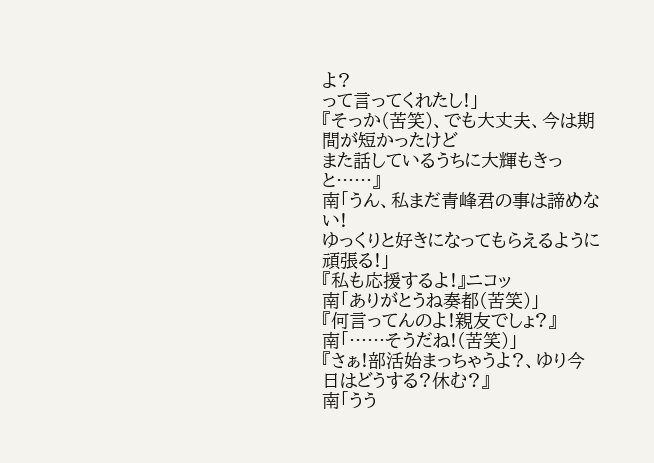よ?
って言ってくれたし!」
『そっか(苦笑)、でも大丈夫、今は期間が短かったけど
また話しているうちに大輝もきっと……』
南「うん、私まだ青峰君の事は諦めない!
ゆっくりと好きになってもらえるように頑張る!」
『私も応援するよ!』ニコッ
南「ありがとうね奏都(苦笑)」
『何言ってんのよ!親友でしょ?』
南「……そうだね!(苦笑)」
『さぁ!部活始まっちゃうよ?、ゆり今日はどうする?休む?』
南「うう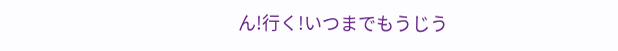ん!行く!いつまでもうじう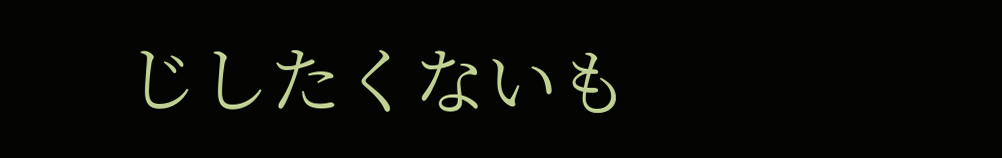じしたくないも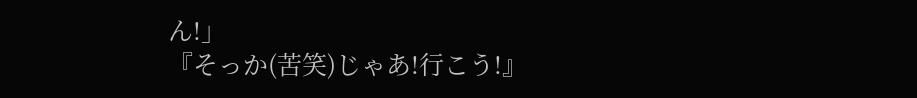ん!」
『そっか(苦笑)じゃあ!行こう!』